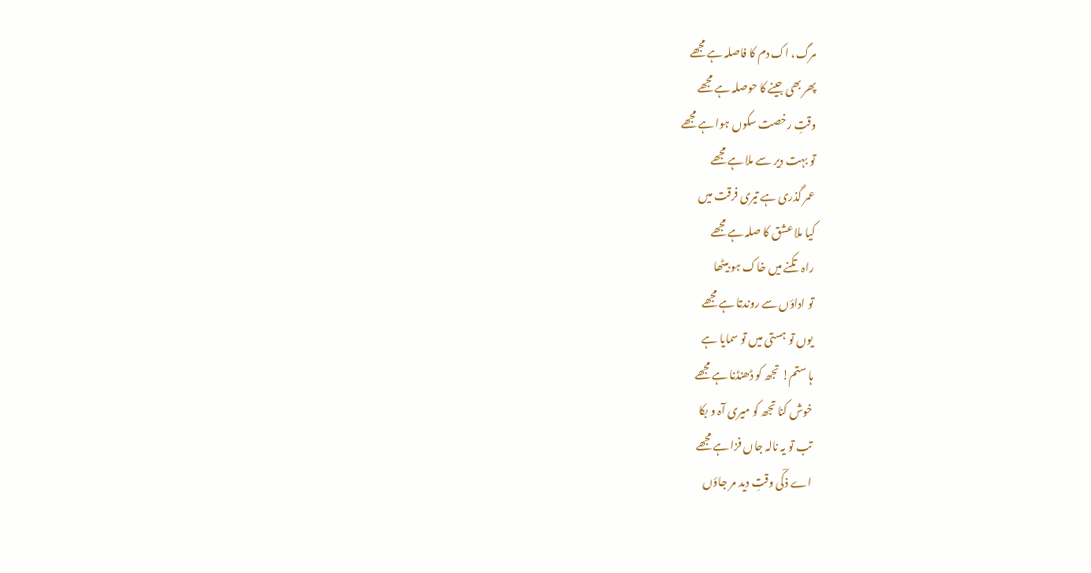مرگ، اک دم کا فاصلہ ہے مجھے
پھر بھی جینے کا حوصلہ ہے مجھے
وقتِ رخصت سکوں ہوا ہے مجھے
تو بہت دیر سے ملا ہے مجھے
عمر گذری ہے تیری فرقت میں
کیا ملا عشق کا صلہ ہے مجھے
راہ تکنے میں خاک ہو بیٹھا
تو اداؤں سے روندتا ہے مجھے
یوں تو ہستی میں تو سمایا ہے
ہا ستم! تجھ کو ڈھنڈنا ہے مجھے
خوش کنا تجھ کو میری آہ و بکا
تب تو یہ نالہ جاں فزا ہے مجھے
اے ذکؔی وقتِ دید مر جاؤں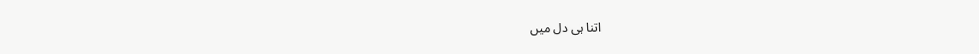اتنا ہی دل میں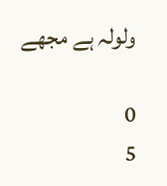ولولہ ہے مجھے

0
5